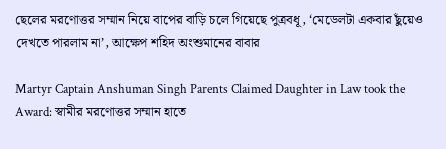ছেলের মরণোত্তর সম্মান নিয়ে বাপের বাড়ি চলে গিয়েছে পুত্রবধূ, ‘মেডেলটা একবার ছুঁয়েও দেখতে পারলাম না’, আক্ষেপ শহিদ অংশুমানের বাবার

Martyr Captain Anshuman Singh Parents Claimed Daughter in Law took the Award: স্বামীর মরণোত্তর সম্মান হাতে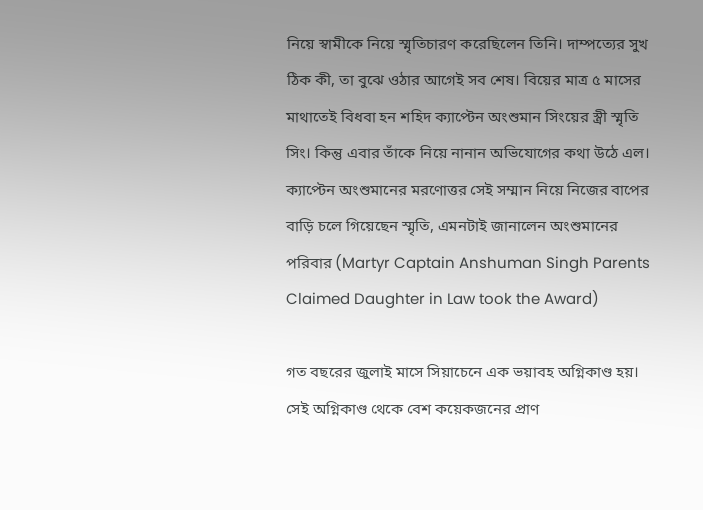নিয়ে স্বামীকে নিয়ে স্মৃতিচারণ করেছিলেন তিনি। দাম্পত্যের সুখ ঠিক কী, তা বুঝে ওঠার আগেই সব শেষ। বিয়ের মাত্র ৫ মাসের মাথাতেই বিধবা হন শহিদ ক্যাপ্টেন অংশুমান সিংয়ের স্ত্রী স্মৃতি সিং। কিন্তু এবার তাঁকে নিয়ে নানান অভিযোগের কথা উঠে এল। ক্যাপ্টেন অংশুমানের মরণোত্তর সেই সম্মান নিয়ে নিজের বাপের বাড়ি চলে গিয়েছেন স্মৃতি, এমনটাই জানালেন অংশুমানের পরিবার (Martyr Captain Anshuman Singh Parents Claimed Daughter in Law took the Award)

গত বছরের জুলাই মাসে সিয়াচেনে এক ভয়াবহ অগ্নিকাণ্ড হয়। সেই অগ্নিকাণ্ড থেকে বেশ কয়েকজনের প্রাণ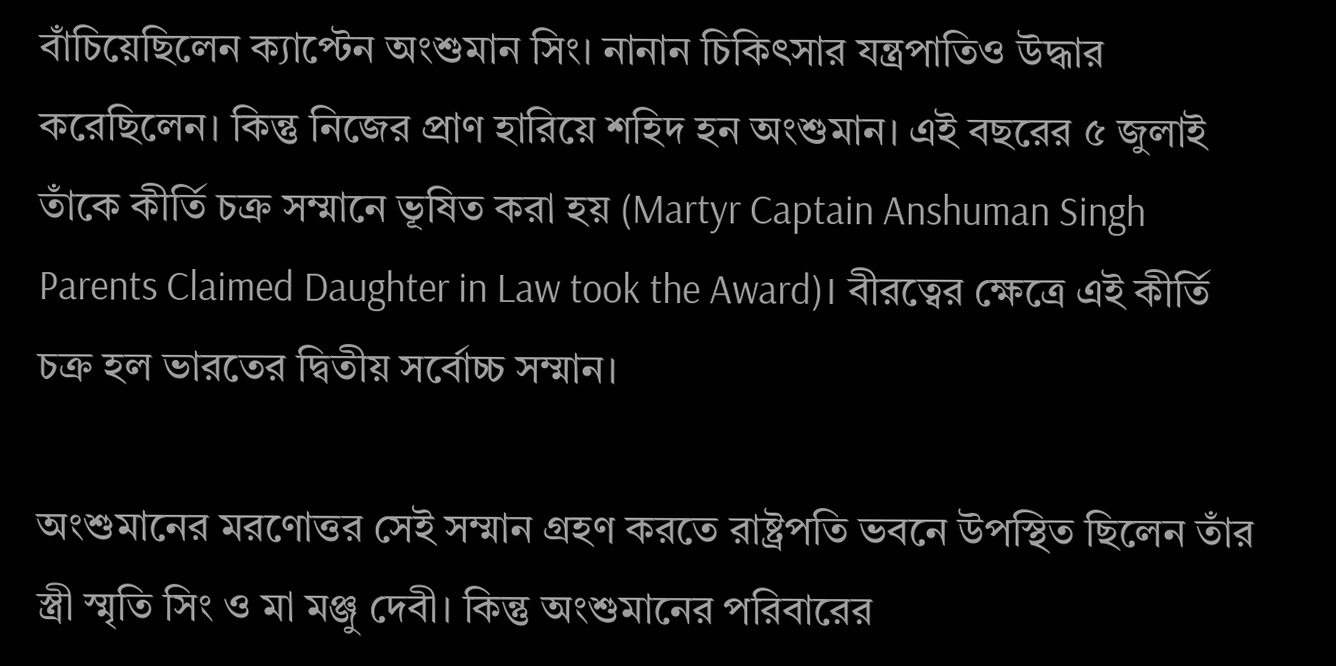বাঁচিয়েছিলেন ক্যাপ্টেন অংশুমান সিং। নানান চিকিৎসার যন্ত্রপাতিও উদ্ধার করেছিলেন। কিন্তু নিজের প্রাণ হারিয়ে শহিদ হন অংশুমান। এই বছরের ৫ জুলাই তাঁকে কীর্তি চক্র সম্মানে ভূষিত করা হয় (Martyr Captain Anshuman Singh Parents Claimed Daughter in Law took the Award)। বীরত্বের ক্ষেত্রে এই কীর্তি চক্র হল ভারতের দ্বিতীয় সর্বোচ্চ সম্মান।

অংশুমানের মরণোত্তর সেই সম্মান গ্রহণ করতে রাষ্ট্রপতি ভবনে উপস্থিত ছিলেন তাঁর স্ত্রী স্মৃতি সিং ও মা মঞ্জু দেবী। কিন্তু অংশুমানের পরিবারের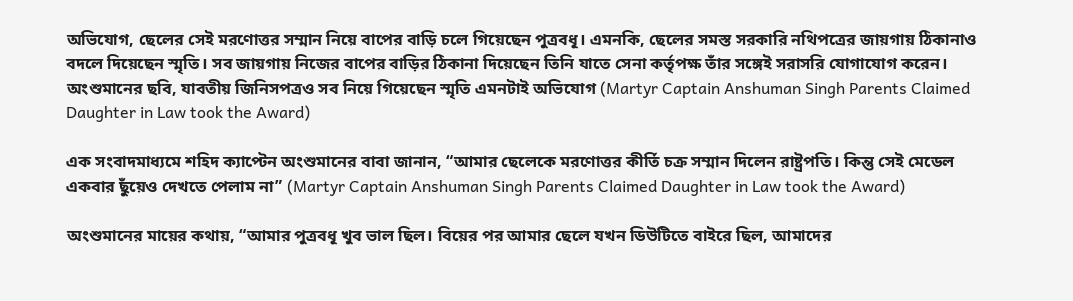অভিযোগ, ছেলের সেই মরণোত্তর সম্মান নিয়ে বাপের বাড়ি চলে গিয়েছেন পুত্রবধূ। এমনকি, ছেলের সমস্ত সরকারি নথিপত্রের জায়গায় ঠিকানাও বদলে দিয়েছেন স্মৃতি। সব জায়গায় নিজের বাপের বাড়ির ঠিকানা দিয়েছেন তিনি যাতে সেনা কর্তৃপক্ষ তাঁর সঙ্গেই সরাসরি যোগাযোগ করেন। অংশুমানের ছবি, যাবতীয় জিনিসপত্রও সব নিয়ে গিয়েছেন স্মৃতি এমনটাই অভিযোগ (Martyr Captain Anshuman Singh Parents Claimed Daughter in Law took the Award)

এক সংবাদমাধ্যমে শহিদ ক্যাপ্টেন অংশুমানের বাবা জানান, “আমার ছেলেকে মরণোত্তর কীর্তি চক্র সম্মান দিলেন রাষ্ট্রপতি। কিন্তু সেই মেডেল একবার ছুঁয়েও দেখতে পেলাম না” (Martyr Captain Anshuman Singh Parents Claimed Daughter in Law took the Award)

অংশুমানের মায়ের কথায়, “আমার পুত্রবধূ খুব ভাল ছিল। বিয়ের পর আমার ছেলে যখন ডিউটিতে বাইরে ছিল, আমাদের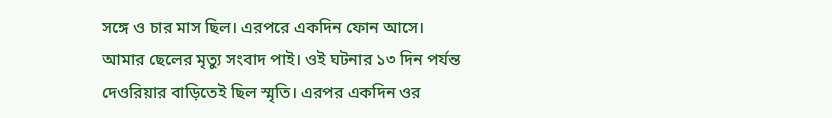সঙ্গে ও চার মাস ছিল। এরপরে একদিন ফোন আসে। আমার ছেলের মৃত্যু সংবাদ পাই। ওই ঘটনার ১৩ দিন পর্যন্ত দেওরিয়ার বাড়িতেই ছিল স্মৃতি। এরপর একদিন ওর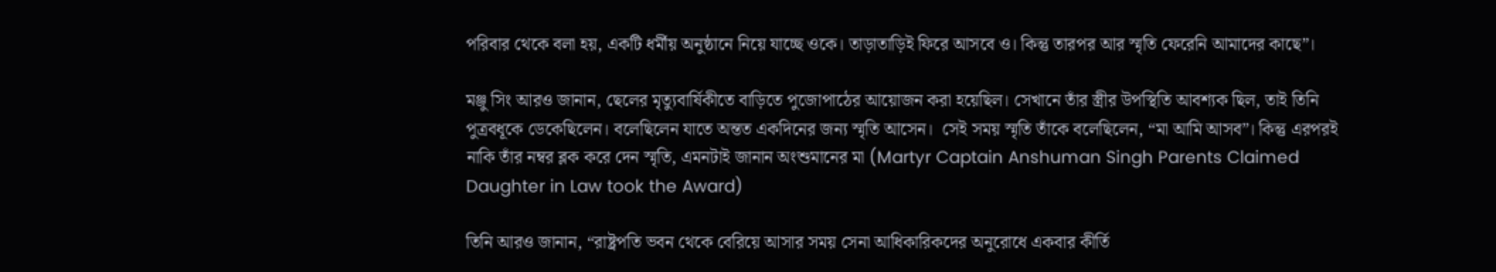পরিবার থেকে বলা হয়, একটি ধর্মীয় অনুষ্ঠানে নিয়ে যাচ্ছে ওকে। তাড়াতাড়িই ফিরে আসবে ও। কিন্তু তারপর আর স্মৃতি ফেরেনি আমাদের কাছে”।

মঞ্জু সিং আরও জানান, ছেলের মৃত্যুবার্ষিকীতে বাড়িতে পুজোপাঠের আয়োজন করা হয়েছিল। সেখানে তাঁর স্ত্রীর উপস্থিতি আবশ্যক ছিল, তাই তিনি পুত্রবধূকে ডেকেছিলেন। বলেছিলেন যাতে অন্তত একদিনের জন্য স্মৃতি আসেন।  সেই সময় স্মৃতি তাঁকে বলেছিলেন, “মা আমি আসব”। কিন্তু এরপরই নাকি তাঁর নম্বর ব্লক করে দেন স্মৃতি, এমনটাই জানান অংশুমানের মা (Martyr Captain Anshuman Singh Parents Claimed Daughter in Law took the Award)

তিনি আরও জানান, “রাষ্ট্রপতি ভবন থেকে বেরিয়ে আসার সময় সেনা আধিকারিকদের অনুরোধে একবার কীর্তি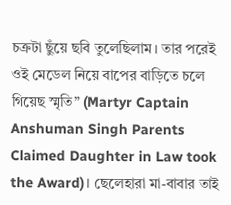চক্রটা ছুঁয়ে ছবি তুলেছিলাম। তার পরেই ওই মেডেল নিয়ে বাপের বাড়িতে চলে গিয়েছ স্মৃতি” (Martyr Captain Anshuman Singh Parents Claimed Daughter in Law took the Award)। ছেলেহারা মা-বাবার তাই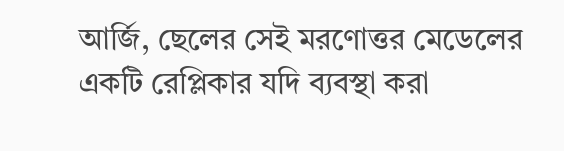আর্জি, ছেলের সেই মরণোত্তর মেডেলের একটি রেপ্লিকার যদি ব্যবস্থা করা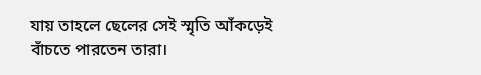যায় তাহলে ছেলের সেই স্মৃতি আঁকড়েই বাঁচতে পারতেন তারা।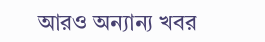আরও অন্যান্য খবর